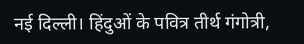नई दिल्ली। हिंदुओं के पवित्र तीर्थ गंगोत्री,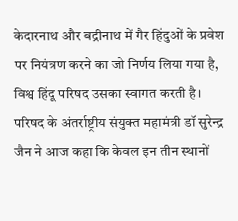केदारनाथ और बद्रीनाथ में गैर हिंदुओं के प्रवेश पर नियंत्रण करने का जो निर्णय लिया गया है, विश्व हिंदू परिषद उसका स्वागत करती है। परिषद के अंतर्राष्ट्रीय संयुक्त महामंत्री डॉ सुरेन्द्र जैन ने आज कहा कि केवल इन तीन स्थानों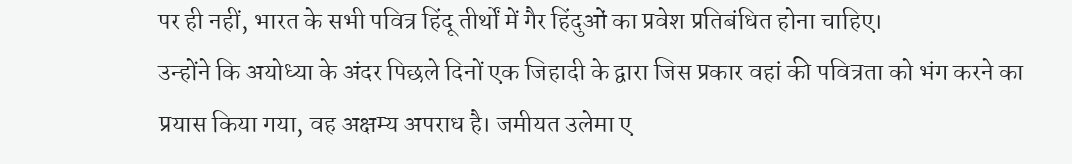पर ही नहीं, भारत के सभी पवित्र हिंदू तीर्थों में गैर हिंदुओं का प्रवेश प्रतिबंधित होना चाहिए।
उन्होंने कि अयोध्या के अंदर पिछले दिनों एक जिहादी के द्वारा जिस प्रकार वहां की पवित्रता को भंग करने का प्रयास किया गया, वह अक्षम्य अपराध है। जमीयत उलेमा ए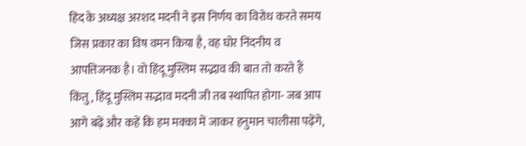हिंद के अध्यक्ष अरशद मदनी ने इस निर्णय का विरोध करते समय जिस प्रकार का विष वमन किया है, वह घोर निंदनीय व आपत्तिजनक है। वो हिंदू मुस्लिम सद्भाव की बात तो करते हैं किंतु, हिंदू मुस्लिम सद्भाव मदनी जी तब स्थापित होगा- जब आप आगे बढ़ें और कहें कि हम मक्का में जाकर हनुमान चालीसा पढ़ेंगे,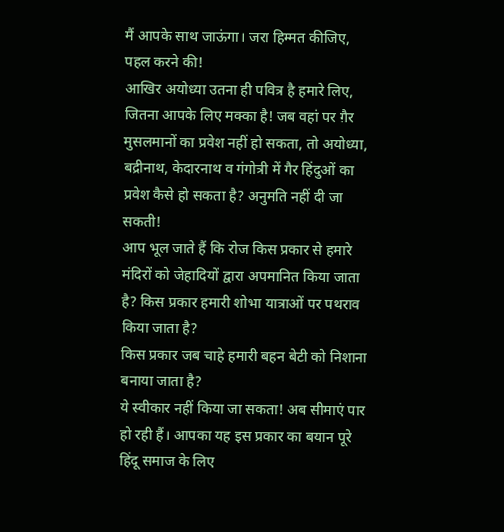मैं आपके साथ जाऊंगा। जरा हिम्मत कीजिए, पहल करने की!
आखिर अयोध्या उतना ही पवित्र है हमारे लिए, जितना आपके लिए मक्का है! जब वहां पर ग़ैर मुसलमानों का प्रवेश नहीं हो सकता, तो अयोध्या, बद्रीनाथ, केदारनाथ व गंगोत्री में गैर हिंदुओं का प्रवेश कैसे हो सकता है? अनुमति नहीं दी जा सकती!
आप भूल जाते हैं कि रोज किस प्रकार से हमारे मंदिरों को जेहादियों द्वारा अपमानित किया जाता है? किस प्रकार हमारी शोभा यात्राओं पर पथराव किया जाता है?
किस प्रकार जब चाहे हमारी बहन बेटी को निशाना बनाया जाता है?
ये स्वीकार नहीं किया जा सकता! अब सीमाएं पार हो रही हैं। आपका यह इस प्रकार का बयान पूरे हिंदू समाज के लिए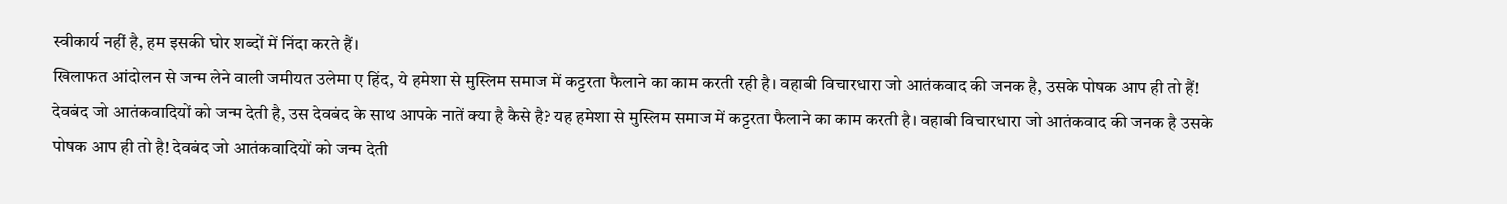स्वीकार्य नहीं है, हम इसकी घोर शब्दों में निंदा करते हैं।
खिलाफत आंदोलन से जन्म लेने वाली जमीयत उलेमा ए हिंद, ये हमेशा से मुस्लिम समाज में कट्टरता फैलाने का काम करती रही है। वहाबी विचारधारा जो आतंकवाद की जनक है, उसके पोषक आप ही तो हैं! देवबंद जो आतंकवादियों को जन्म देती है, उस देवबंद के साथ आपके नातें क्या है कैसे है? यह हमेशा से मुस्लिम समाज में कट्टरता फैलाने का काम करती है। वहाबी विचारधारा जो आतंकवाद की जनक है उसके पोषक आप ही तो है! देवबंद जो आतंकवादियों को जन्म देती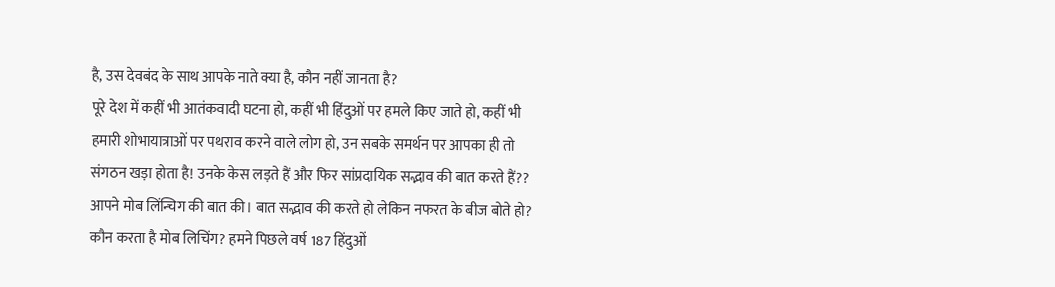है, उस देवबंद के साथ आपके नाते क्या है, कौन नहीं जानता है?
पूरे देश में कहीं भी आतंकवादी घटना हो, कहीं भी हिंदुओं पर हमले किए जाते हो, कहीं भी हमारी शोभायात्राओं पर पथराव करने वाले लोग हो, उन सबके समर्थन पर आपका ही तो संगठन खड़ा होता है! उनके केस लड़ते हैं और फिर सांप्रदायिक सद्भाव की बात करते हैं??
आपने मोब लिंन्चिग की बात की। बात सद्भाव की करते हो लेकिन नफरत के बीज बोते हो? कौन करता है मोब लिचिंग? हमने पिछले वर्ष 187 हिंदुओं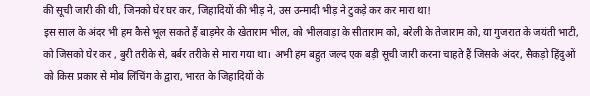की सूची जारी की थी, जिनको घेर घर कर, जिहादियों की भीड़ ने, उस उन्मादी भीड़ ने टुकड़े कर कर मारा था!
इस साल के अंदर भी हम कैसे भूल सकते हैं बाड़मेर के खेताराम भील, को भीलवाड़ा के सीताराम को, बरेली के तेजाराम को, या गुजरात के जयंती भाटी, को जिसको घेर कर , बुरी तरीके से, बर्बर तरीके से मारा गया था। अभी हम बहुत जल्द एक बड़ी सूची जारी करना चाहते हैं जिसके अंदर, सैकड़ो हिंदुओं को किस प्रकार से मोब लिंचिंग के द्वारा, भारत के जिहादियों के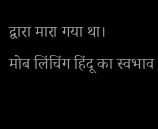द्वारा मारा गया था।
मोब लिंचिंग हिंदू का स्वभाव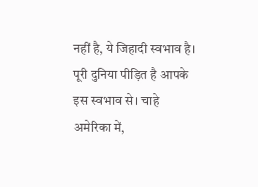नहीं है, ये जिहादी स्वभाव है। पूरी दुनिया पीड़ित है आपके इस स्वभाव से। चाहे अमेरिका में,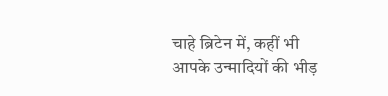चाहे ब्रिटेन में, कहीं भी आपके उन्मादियों की भीड़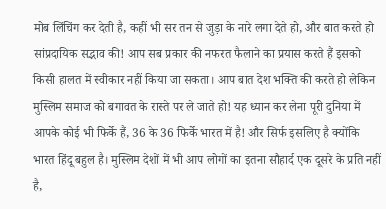मोब लिंचिंग कर देती है, कहीं भी सर तन से जुड़ा के नारे लगा देते हो, और बात करते हो सांप्रदायिक सद्भाव की! आप सब प्रकार की नफरत फैलाने का प्रयास करते हैं इसको किसी हालत में स्वीकार नहीं किया जा सकता। आप बात देश भक्ति की करते हो लेकिन मुस्लिम समाज को बगावत के रास्ते पर ले जाते हो! यह ध्यान कर लेना पूरी दुनिया में आपके कोई भी फिर्के हैं, 36 के 36 फिर्के भारत में है! और सिर्फ इसलिए है क्योंकि भारत हिंदू बहुल है। मुस्लिम देशों में भी आप लोगों का इतना सौहार्द एक दूसरे के प्रति नहीं है,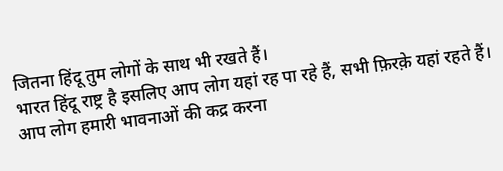जितना हिंदू तुम लोगों के साथ भी रखते हैं।
भारत हिंदू राष्ट्र है इसलिए आप लोग यहां रह पा रहे हैं, सभी फ़िरक़े यहां रहते हैं। आप लोग हमारी भावनाओं की कद्र करना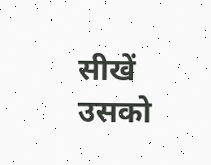सीखें उसको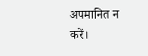अपमानित न करें।